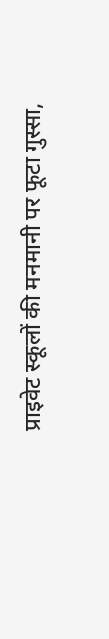प्राइवेट स्कूलों की मनमानी पर फूटा गुस्सा,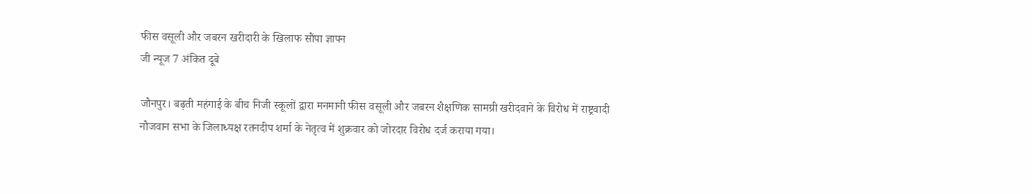फीस वसूली और जबरन खरीदारी के खिलाफ सौंपा ज्ञापन
जी न्यूज 7 अंकित दूबे

जौनपुर। बढ़ती महंगाई के बीच निजी स्कूलों द्वारा मनमानी फीस वसूली और जबरन शैक्षणिक सामग्री खरीदवाने के विरोध में राष्ट्रवादी नौजवान सभा के जिलाध्यक्ष रतनदीप शर्मा के नेतृत्व में शुक्रवार को जोरदार विरोध दर्ज कराया गया।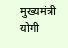मुख्यमंत्री योगी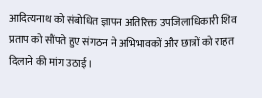आदित्यनाथ को संबोधित ज्ञापन अतिरिक्त उपजिलाधिकारी शिव प्रताप को सौंपते हुए संगठन ने अभिभावकों और छात्रों को राहत दिलाने की मांग उठाई।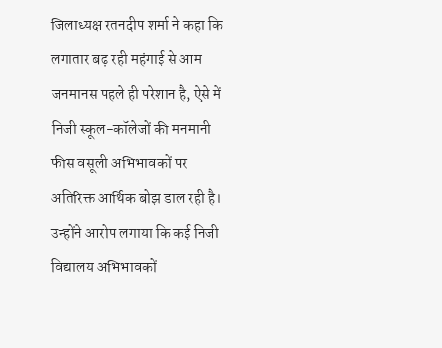जिलाध्यक्ष रतनदीप शर्मा ने कहा कि लगातार बढ़ रही महंगाई से आम जनमानस पहले ही परेशान है, ऐसे में निजी स्कूल-कॉलेजों की मनमानी फीस वसूली अभिभावकों पर अतिरिक्त आर्थिक बोझ डाल रही है। उन्होंने आरोप लगाया कि कई निजी विद्यालय अभिभावकों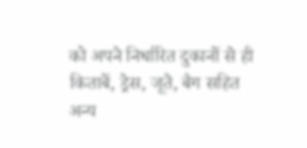को अपने निर्धारित दुकानों से ही किताबें, ड्रेस, जूते, बैग सहित अन्य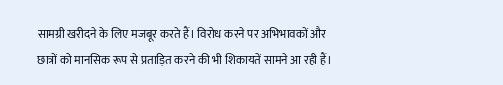सामग्री खरीदने के लिए मजबूर करते हैं। विरोध करने पर अभिभावकों और छात्रों को मानसिक रूप से प्रताड़ित करने की भी शिकायतें सामने आ रही हैं।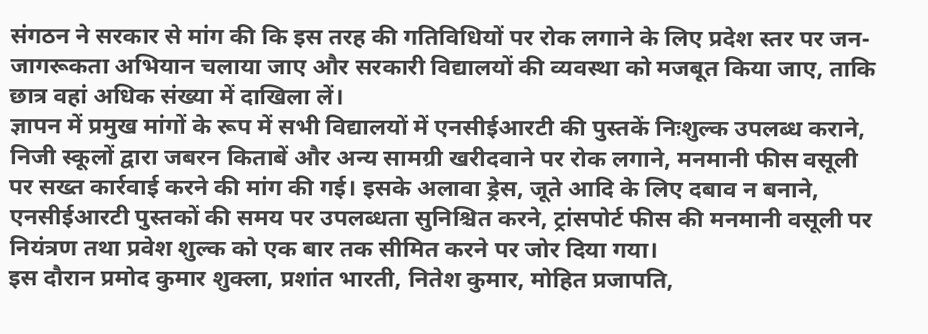संगठन ने सरकार से मांग की कि इस तरह की गतिविधियों पर रोक लगाने के लिए प्रदेश स्तर पर जन-जागरूकता अभियान चलाया जाए और सरकारी विद्यालयों की व्यवस्था को मजबूत किया जाए, ताकि छात्र वहां अधिक संख्या में दाखिला लें।
ज्ञापन में प्रमुख मांगों के रूप में सभी विद्यालयों में एनसीईआरटी की पुस्तकें निःशुल्क उपलब्ध कराने, निजी स्कूलों द्वारा जबरन किताबें और अन्य सामग्री खरीदवाने पर रोक लगाने, मनमानी फीस वसूली पर सख्त कार्रवाई करने की मांग की गई। इसके अलावा ड्रेस, जूते आदि के लिए दबाव न बनाने, एनसीईआरटी पुस्तकों की समय पर उपलब्धता सुनिश्चित करने, ट्रांसपोर्ट फीस की मनमानी वसूली पर नियंत्रण तथा प्रवेश शुल्क को एक बार तक सीमित करने पर जोर दिया गया।
इस दौरान प्रमोद कुमार शुक्ला, प्रशांत भारती, नितेश कुमार, मोहित प्रजापति,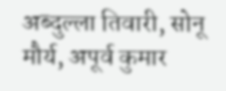अब्दुल्ला तिवारी, सोनू मौर्य, अपूर्व कुमार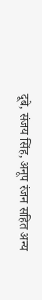दूबे, संजय सिंह, अनूप रंजन सहित अन्य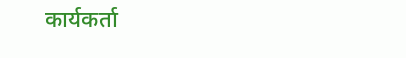कार्यकर्ता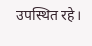उपस्थित रहे।